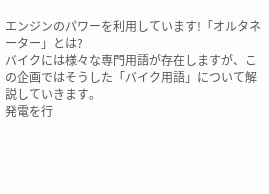エンジンのパワーを利用しています!「オルタネーター」とは?
バイクには様々な専門用語が存在しますが、この企画ではそうした「バイク用語」について解説していきます。
発電を行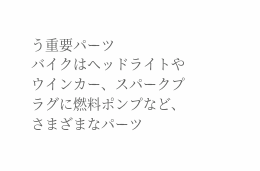う重要パーツ
バイクはヘッドライトやウインカー、スパークプラグに燃料ポンプなど、さまざまなパーツ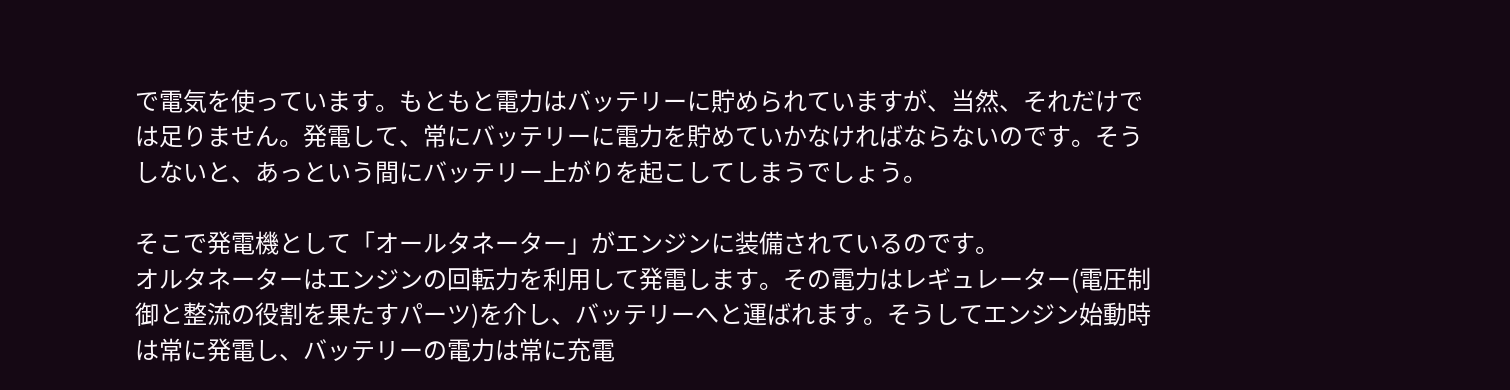で電気を使っています。もともと電力はバッテリーに貯められていますが、当然、それだけでは足りません。発電して、常にバッテリーに電力を貯めていかなければならないのです。そうしないと、あっという間にバッテリー上がりを起こしてしまうでしょう。

そこで発電機として「オールタネーター」がエンジンに装備されているのです。
オルタネーターはエンジンの回転力を利用して発電します。その電力はレギュレーター(電圧制御と整流の役割を果たすパーツ)を介し、バッテリーへと運ばれます。そうしてエンジン始動時は常に発電し、バッテリーの電力は常に充電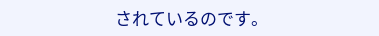されているのです。